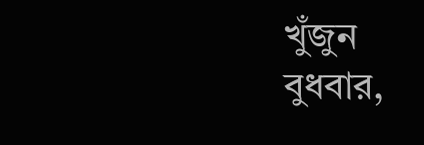খুঁজুন
বুধবার,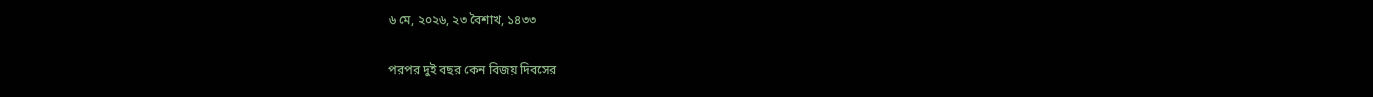৬ মে, ২০২৬, ২৩ বৈশাখ, ১৪৩৩

পরপর দুই বছর কেন বিজয় দিবসের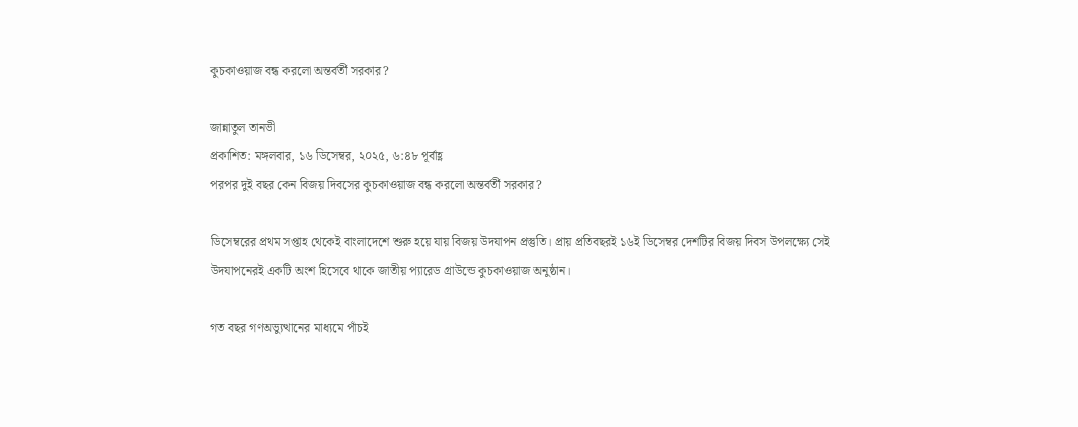কুচকাওয়াজ বন্ধ করলো অন্তর্বর্তী সরকার?

জান্নাতুল তানভী
প্রকাশিত: মঙ্গলবার, ১৬ ডিসেম্বর, ২০২৫, ৬:৪৮ পূর্বাহ্ণ
পরপর দুই বছর কেন বিজয় দিবসের কুচকাওয়াজ বন্ধ করলো অন্তর্বর্তী সরকার?

ডিসেম্বরের প্রথম সপ্তাহ থেকেই বাংলাদেশে শুরু হয়ে যায় বিজয় উদযাপন প্রস্তুতি। প্রায় প্রতিবছরই ১৬ই ডিসেম্বর দেশটির বিজয় দিবস উপলক্ষ্যে সেই উদযাপনেরই একটি অংশ হিসেবে থাকে জাতীয় প্যারেড গ্রাউন্ডে কুচকাওয়াজ অনুষ্ঠান।

গত বছর গণঅভ্যুত্থানের মাধ্যমে পাঁচই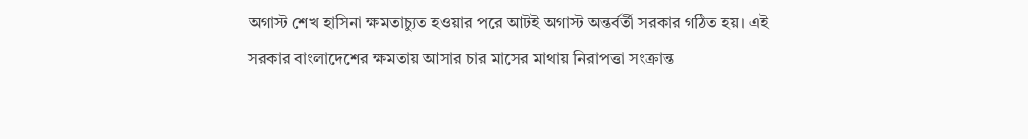অগাস্ট শেখ হাসিনা ক্ষমতাচ্যুত হওয়ার পরে আটই অগাস্ট অন্তর্বর্তী সরকার গঠিত হয়। এই সরকার বাংলাদেশের ক্ষমতায় আসার চার মাসের মাথায় নিরাপত্তা সংক্রান্ত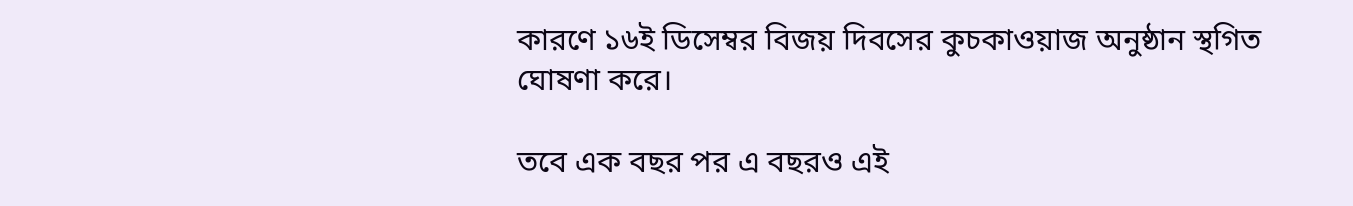কারণে ১৬ই ডিসেম্বর বিজয় দিবসের কুচকাওয়াজ অনুষ্ঠান স্থগিত ঘোষণা করে।

তবে এক বছর পর এ বছরও এই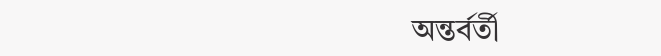অন্তর্বর্তী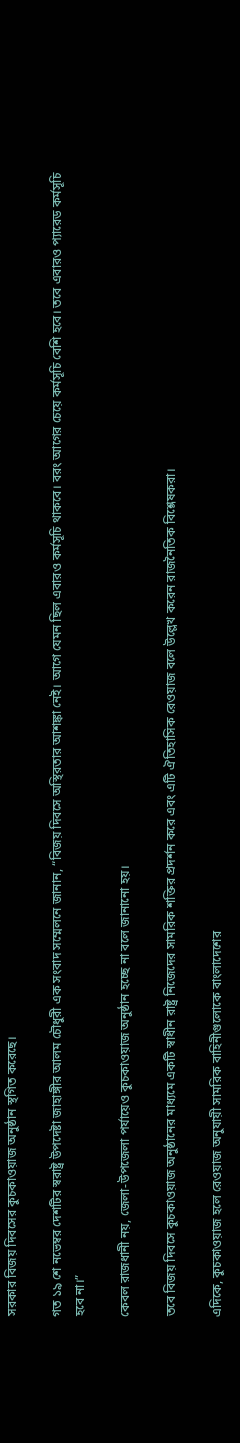সরকার বিজয় দিবসের কুচকাওয়াজ অনুষ্ঠান স্থগিত করেছে।

গত ১৯ শে নভেম্বর দেশটির স্বরাষ্ট্র উপদেষ্টা জাহাঙ্গীর আলম চৌধুরী এক সংবাদ সম্মেলনে জানান, “বিজয় দিবসে অস্থিরতার আশঙ্কা নেই। আগে যেমন ছিল এবারও কর্মসূচি থাকবে। বরং আগের চেয়ে কর্মসূচি বেশি হবে। তবে এবারও প্যারেড কর্মসূচি হবে না।”

কেবল রাজধানী নয়, জেলা-উপজেলা পর্যায়েও কুচকাওয়াজ অনুষ্ঠান হচ্ছে না বলে জানানো হয়।

তবে বিজয় দিবসে কুচকাওয়াজ অনুষ্ঠানের মাধ্যমে একটি স্বাধীন রাষ্ট্র নিজেদের সামরিক শক্তির প্রদর্শন করে এবং এটি ঐতিহাসিক রেওয়াজ বলে উল্লেখ করেন রাজনৈতিক বিশ্লেষকরা।

এদিকে, কুচকাওয়াজ হলে রেওয়াজ অনুযায়ী সামরিক বাহিনীগুলোকে বাংলাদেশের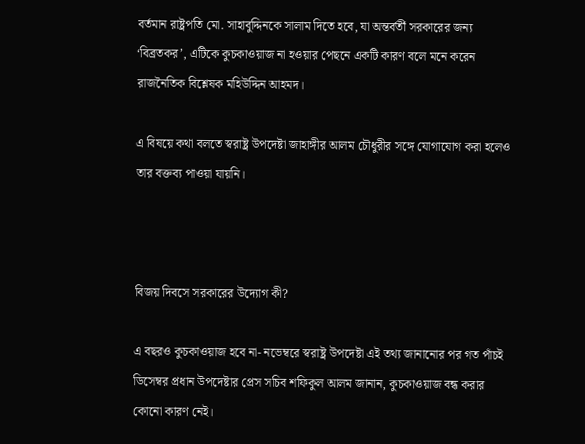বর্তমান রাষ্ট্রপতি মো. সাহাবুদ্দিনকে সালাম দিতে হবে, যা অন্তর্বর্তী সরকারের জন্য ‘বিব্রতকর’, এটিকে কুচকাওয়াজ না হওয়ার পেছনে একটি কারণ বলে মনে করেন রাজনৈতিক বিশ্লেষক মহিউদ্দিন আহমদ।

এ বিষয়ে কথা বলতে স্বরাষ্ট্র উপদেষ্টা জাহাঙ্গীর আলম চৌধুরীর সঙ্গে যোগাযোগ করা হলেও তার বক্তব্য পাওয়া যায়নি।



বিজয় দিবসে সরকারের উদ্যোগ কী?

এ বছরও কুচকাওয়াজ হবে না- নভেম্বরে স্বরাষ্ট্র উপদেষ্টা এই তথ্য জানানোর পর গত পাঁচই ডিসেম্বর প্রধান উপদেষ্টার প্রেস সচিব শফিকুল আলম জানান, কুচকাওয়াজ বন্ধ করার কোনো কারণ নেই।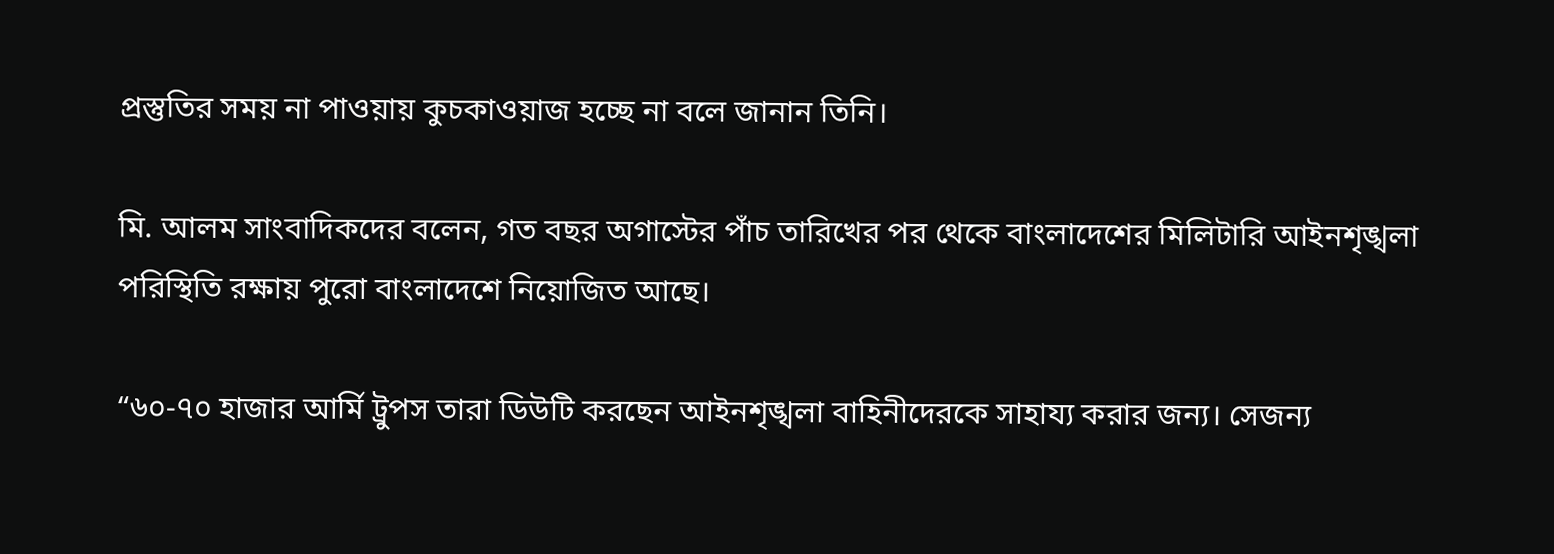প্রস্তুতির সময় না পাওয়ায় কুচকাওয়াজ হচ্ছে না বলে জানান তিনি।

মি. আলম সাংবাদিকদের বলেন, গত বছর অগাস্টের পাঁচ তারিখের পর থেকে বাংলাদেশের মিলিটারি আইনশৃঙ্খলা পরিস্থিতি রক্ষায় পুরো বাংলাদেশে নিয়োজিত আছে।

“৬০-৭০ হাজার আর্মি ট্রুপস তারা ডিউটি করছেন আইনশৃঙ্খলা বাহিনীদেরকে সাহায্য করার জন্য। সেজন্য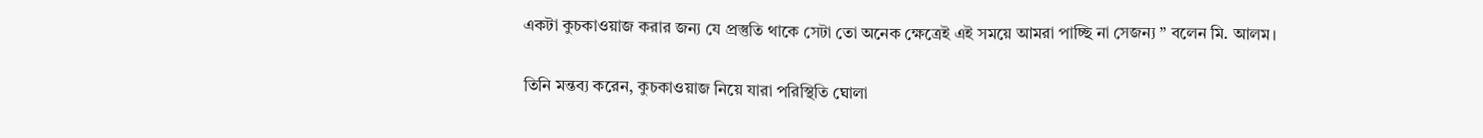একটা কুচকাওয়াজ করার জন্য যে প্রস্তুতি থাকে সেটা তো অনেক ক্ষেত্রেই এই সময়ে আমরা পাচ্ছি না সেজন্য ” বলেন মি. আলম।

তিনি মন্তব্য করেন, কুচকাওয়াজ নিয়ে যারা পরিস্থিতি ঘোলা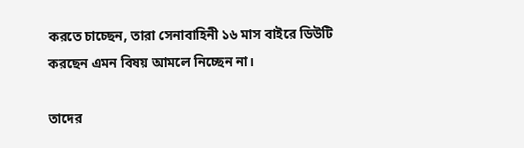করতে চাচ্ছেন, তারা সেনাবাহিনী ১৬ মাস বাইরে ডিউটি করছেন এমন বিষয় আমলে নিচ্ছেন না।

তাদের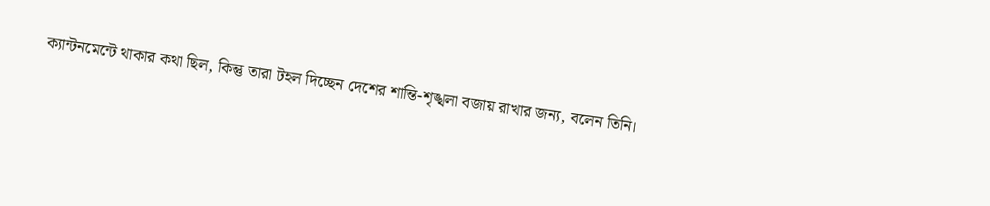ক্যান্টনমেন্টে থাকার কথা ছিল, কিন্তু তারা টহল দিচ্ছেন দেশের শান্তি-শৃঙ্খলা বজায় রাখার জন্য, বলেন তিনি।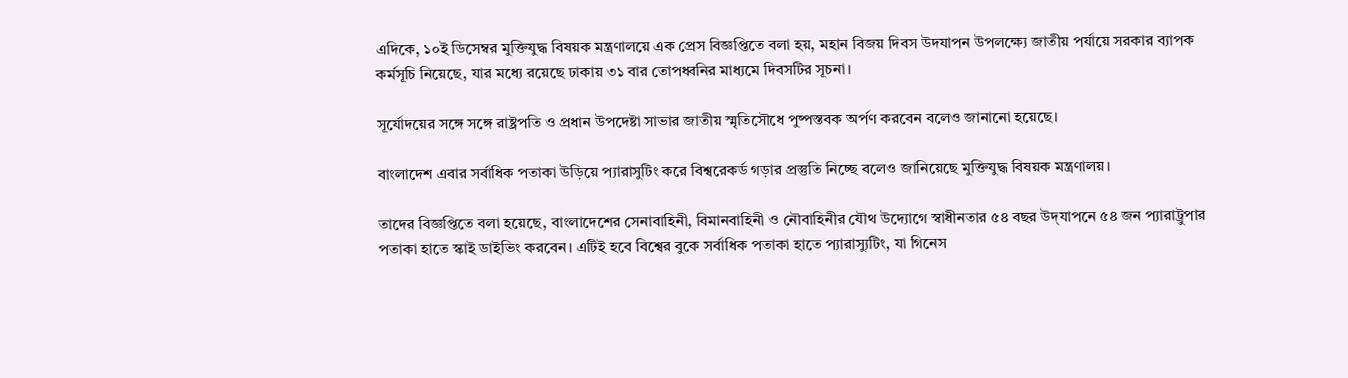এদিকে, ১০ই ডিসেম্বর মুক্তিযুদ্ধ বিষয়ক মন্ত্রণালয়ে এক প্রেস বিজ্ঞপ্তিতে বলা হয়, মহান বিজয় দিবস উদযাপন উপলক্ষ্যে জাতীয় পর্যায়ে সরকার ব্যাপক কর্মসূচি নিয়েছে, যার মধ্যে রয়েছে ঢাকায় ৩১ বার তোপধ্বনির মাধ্যমে দিবসটির সূচনা।

সূর্যোদয়ের সঙ্গে সঙ্গে রাষ্ট্রপতি ও প্রধান উপদেষ্টা সাভার জাতীয় স্মৃতিসৌধে পুষ্পস্তবক অর্পণ করবেন বলেও জানানো হয়েছে।

বাংলাদেশ এবার সর্বাধিক পতাকা উড়িয়ে প্যারাসুটিং করে বিশ্বরেকর্ড গড়ার প্রস্তুতি নিচ্ছে বলেও জানিয়েছে মুক্তিযুদ্ধ বিষয়ক মন্ত্রণালয়।

তাদের বিজ্ঞপ্তিতে বলা হয়েছে, বাংলাদেশের সেনাবাহিনী, বিমানবাহিনী ও নৌবাহিনীর যৌথ উদ্যোগে স্বাধীনতার ৫৪ বছর উদ্‌যাপনে ৫৪ জন প্যারাট্রুপার পতাকা হাতে স্কাই ডাইভিং করবেন। এটিই হবে বিশ্বের বুকে সর্বাধিক পতাকা হাতে প্যারাস্যুটিং, যা গিনেস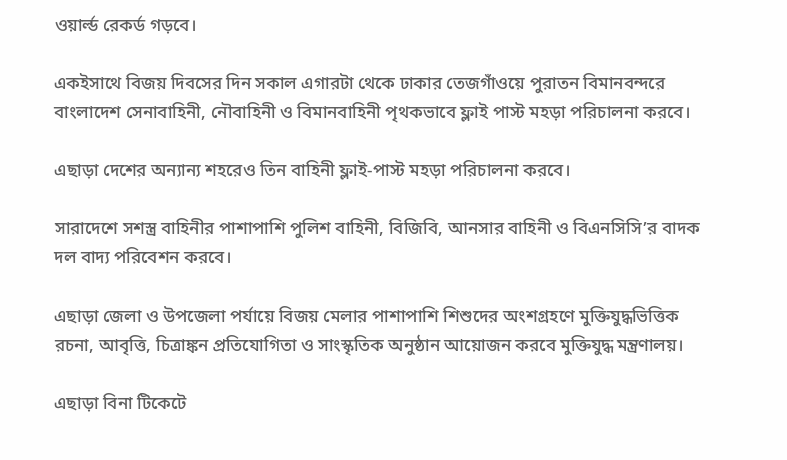ওয়ার্ল্ড রেকর্ড গড়বে।

একইসাথে বিজয় দিবসের দিন সকাল এগারটা থেকে ঢাকার তেজগাঁওয়ে পুরাতন বিমানবন্দরে বাংলাদেশ সেনাবাহিনী, নৌবাহিনী ও বিমানবাহিনী পৃথকভাবে ফ্লাই পাস্ট মহড়া পরিচালনা করবে।

এছাড়া দেশের অন্যান্য শহরেও তিন বাহিনী ফ্লাই-পাস্ট মহড়া পরিচালনা করবে।

সারাদেশে সশস্ত্র বাহিনীর পাশাপাশি পুলিশ বাহিনী, বিজিবি, আনসার বাহিনী ও বিএনসিসি’র বাদক দল বাদ্য পরিবেশন করবে।

এছাড়া জেলা ও উপজেলা পর্যায়ে বিজয় মেলার পাশাপাশি শিশুদের অংশগ্রহণে মুক্তিযুদ্ধভিত্তিক রচনা, আবৃত্তি, চিত্রাঙ্কন প্রতিযোগিতা ও সাংস্কৃতিক অনুষ্ঠান আয়োজন করবে মুক্তিযুদ্ধ মন্ত্রণালয়।

এছাড়া বিনা টিকেটে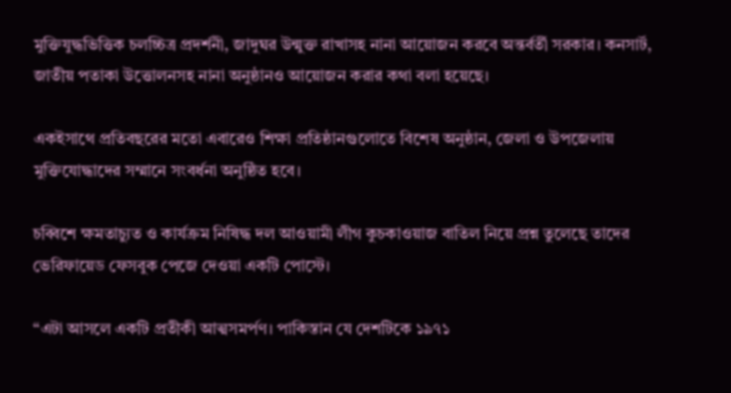মুক্তিযুদ্ধভিত্তিক চলচ্চিত্র প্রদর্শনী, জাদুঘর উন্মুক্ত রাখাসহ নানা আয়োজন করবে অন্তর্বর্তী সরকার। কনসার্ট, জাতীয় পতাকা উত্তোলনসহ নানা অনুষ্ঠানও আয়োজন করার কথা বলা হয়েছে।

একইসাথে প্রতিবছরের মতো এবারেও শিক্ষা প্রতিষ্ঠানগুলোতে বিশেষ অনুষ্ঠান, জেলা ও উপজেলায় মুক্তিযোদ্ধাদের সম্মানে সংবর্ধনা অনুষ্ঠিত হবে।

চব্বিশে ক্ষমতাচ্যুত ও কার্যক্রম নিষিদ্ধ দল আওয়ামী লীগ কুচকাওয়াজ বাতিল নিয়ে প্রশ্ন তুলেছে তাদের ভেরিফায়েড ফেসবুক পেজে দেওয়া একটি পোস্টে।

“এটা আসলে একটি প্রতীকী আত্মসমর্পণ। পাকিস্তান যে দেশটিকে ১৯৭১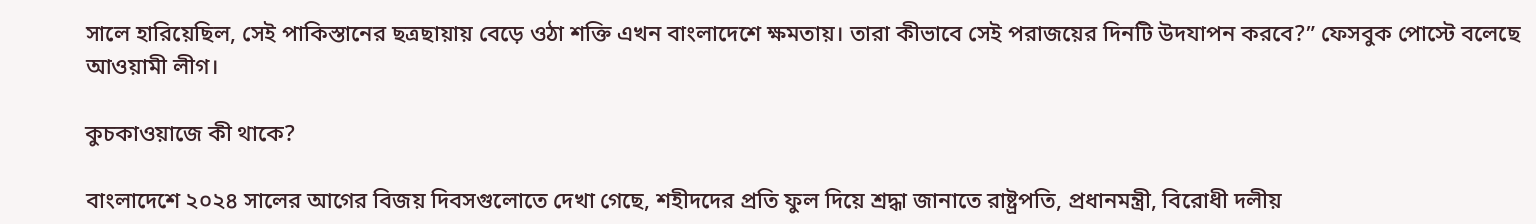সালে হারিয়েছিল, সেই পাকিস্তানের ছত্রছায়ায় বেড়ে ওঠা শক্তি এখন বাংলাদেশে ক্ষমতায়। তারা কীভাবে সেই পরাজয়ের দিনটি উদযাপন করবে?” ফেসবুক পোস্টে বলেছে আওয়ামী লীগ।

কুচকাওয়াজে কী থাকে?

বাংলাদেশে ২০২৪ সালের আগের বিজয় দিবসগুলোতে দেখা গেছে, শহীদদের প্রতি ফুল দিয়ে শ্রদ্ধা জানাতে রাষ্ট্রপতি, প্রধানমন্ত্রী, বিরোধী দলীয়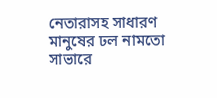নেতারাসহ সাধারণ মানুষের ঢল নামতো সাভারে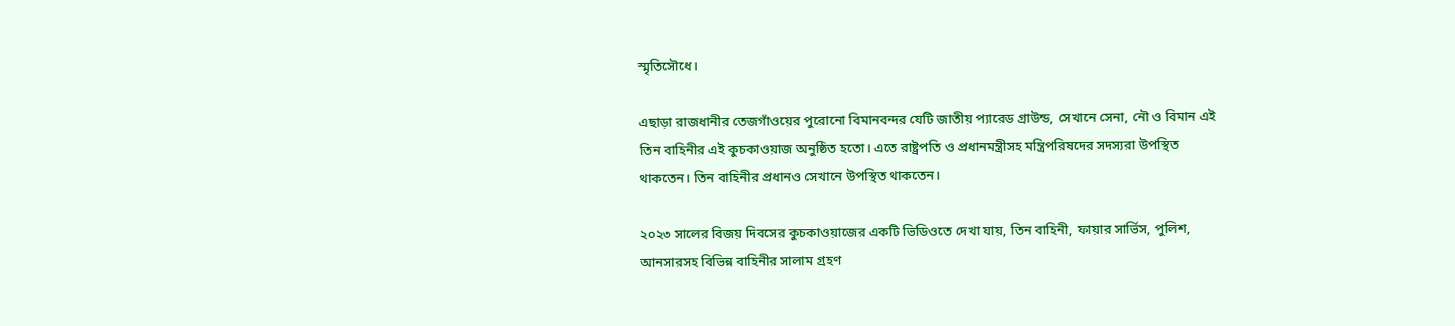স্মৃতিসৌধে।

এছাড়া রাজধানীর তেজগাঁওয়ের পুরোনো বিমানবন্দর যেটি জাতীয় প্যারেড গ্রাউন্ড, সেখানে সেনা, নৌ ও বিমান এই তিন বাহিনীর এই কুচকাওয়াজ অনুষ্ঠিত হতো। এতে রাষ্ট্রপতি ও প্রধানমন্ত্রীসহ মন্ত্রিপরিষদের সদস্যরা উপস্থিত থাকতেন। তিন বাহিনীর প্রধানও সেখানে উপস্থিত থাকতেন।

২০২৩ সালের বিজয় দিবসের কুচকাওয়াজের একটি ভিডিওতে দেখা যায়, তিন বাহিনী, ফায়ার সার্ভিস, পুলিশ, আনসারসহ বিভিন্ন বাহিনীর সালাম গ্রহণ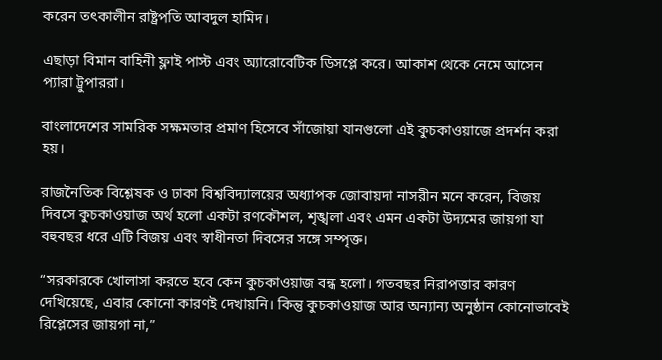করেন তৎকালীন রাষ্ট্রপতি আবদুল হামিদ।

এছাড়া বিমান বাহিনী ফ্লাই পাস্ট এবং অ্যারোবেটিক ডিসপ্লে করে। আকাশ থেকে নেমে আসেন প্যারা ট্রুপাররা।

বাংলাদেশের সামরিক সক্ষমতার প্রমাণ হিসেবে সাঁজোয়া যানগুলো এই কুচকাওয়াজে প্রদর্শন করা হয়।

রাজনৈতিক বিশ্লেষক ও ঢাকা বিশ্ববিদ্যালয়ের অধ্যাপক জোবায়দা নাসরীন মনে করেন, বিজয় দিবসে কুচকাওয়াজ অর্থ হলো একটা রণকৌশল, শৃঙ্খলা এবং এমন একটা উদ্যমের জায়গা যা বহুবছর ধরে এটি বিজয় এবং স্বাধীনতা দিবসের সঙ্গে সম্পৃক্ত।

“সরকারকে খোলাসা করতে হবে কেন কুচকাওয়াজ বন্ধ হলো। গতবছর নিরাপত্তার কারণ দেখিয়েছে, এবার কোনো কারণই দেখায়নি। কিন্তু কুচকাওয়াজ আর অন্যান্য অনুষ্ঠান কোনোভাবেই রিপ্লেসের জায়গা না,”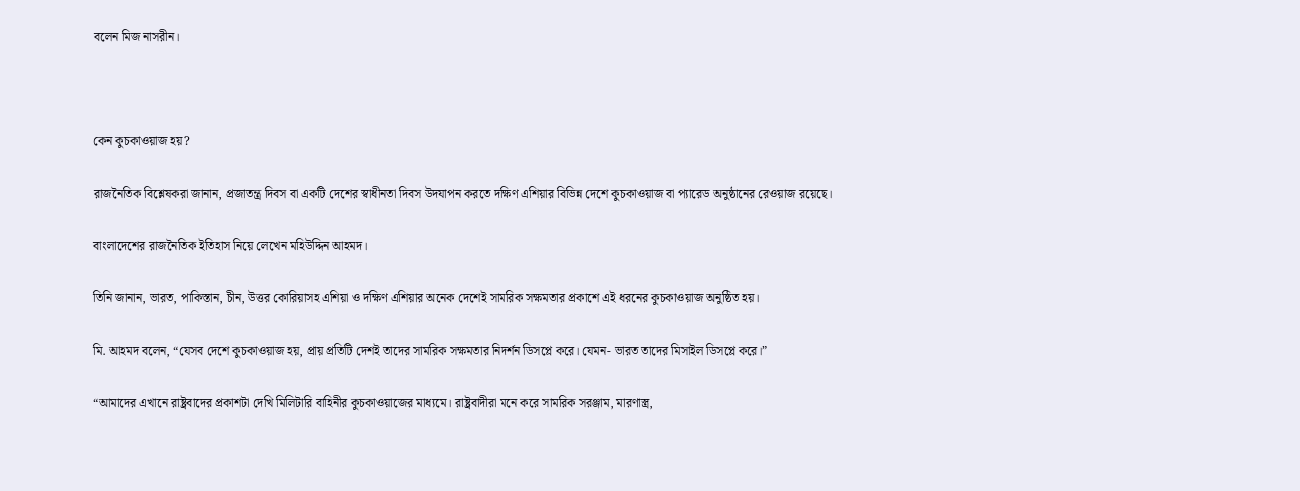বলেন মিজ নাসরীন।



কেন কুচকাওয়াজ হয়?

রাজনৈতিক বিশ্লেষকরা জানান, প্রজাতন্ত্র দিবস বা একটি দেশের স্বাধীনতা দিবস উদযাপন করতে দক্ষিণ এশিয়ার বিভিন্ন দেশে কুচকাওয়াজ বা প্যারেড অনুষ্ঠানের রেওয়াজ রয়েছে।

বাংলাদেশের রাজনৈতিক ইতিহাস নিয়ে লেখেন মহিউদ্দিন আহমদ।

তিনি জানান, ভারত, পাকিস্তান, চীন, উত্তর কোরিয়াসহ এশিয়া ও দক্ষিণ এশিয়ার অনেক দেশেই সামরিক সক্ষমতার প্রকাশে এই ধরনের কুচকাওয়াজ অনুষ্ঠিত হয়।

মি. আহমদ বলেন, “যেসব দেশে কুচকাওয়াজ হয়, প্রায় প্রতিটি দেশই তাদের সামরিক সক্ষমতার নিদর্শন ডিসপ্লে করে। যেমন- ভারত তাদের মিসাইল ডিসপ্লে করে।”

“আমাদের এখানে রাষ্ট্রবাদের প্রকাশটা দেখি মিলিটারি বাহিনীর কুচকাওয়াজের মাধ্যমে। রাষ্ট্রবাদীরা মনে করে সামরিক সরঞ্জাম, মারণাস্ত্র,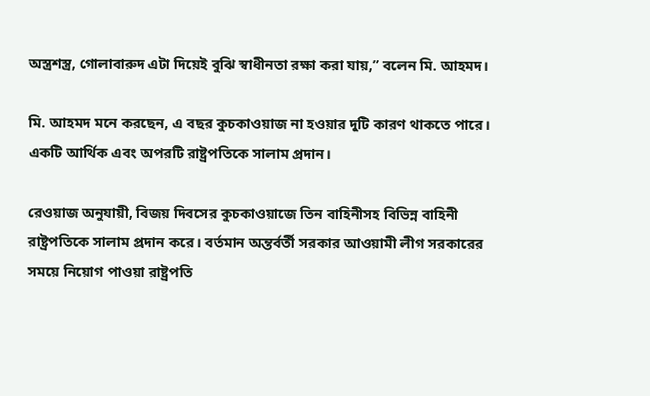অস্ত্রশস্ত্র, গোলাবারুদ এটা দিয়েই বুঝি স্বাধীনতা রক্ষা করা যায়,” বলেন মি. আহমদ।

মি. আহমদ মনে করছেন, এ বছর কুচকাওয়াজ না হওয়ার দুটি কারণ থাকতে পারে। একটি আর্থিক এবং অপরটি রাষ্ট্রপতিকে সালাম প্রদান।

রেওয়াজ অনুযায়ী, বিজয় দিবসের কুচকাওয়াজে তিন বাহিনীসহ বিভিন্ন বাহিনী রাষ্ট্রপতিকে সালাম প্রদান করে। বর্তমান অন্তর্বর্তী সরকার আওয়ামী লীগ সরকারের সময়ে নিয়োগ পাওয়া রাষ্ট্রপতি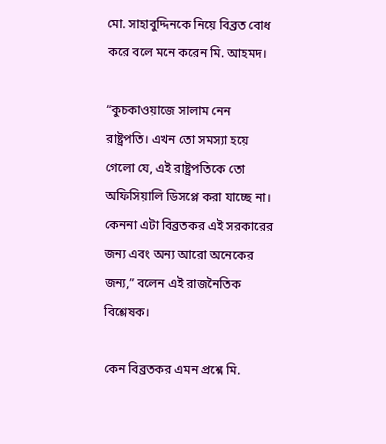মো. সাহাবুদ্দিনকে নিয়ে বিব্রত বোধ করে বলে মনে করেন মি. আহমদ।

“কুচকাওয়াজে সালাম নেন রাষ্ট্রপতি। এখন তো সমস্যা হয়ে গেলো যে, এই রাষ্ট্রপতিকে তো অফিসিয়ালি ডিসপ্লে করা যাচ্ছে না। কেননা এটা বিব্রতকর এই সরকারের জন্য এবং অন্য আরো অনেকের জন্য,” বলেন এই রাজনৈতিক বিশ্লেষক।

কেন বিব্রতকর এমন প্রশ্নে মি.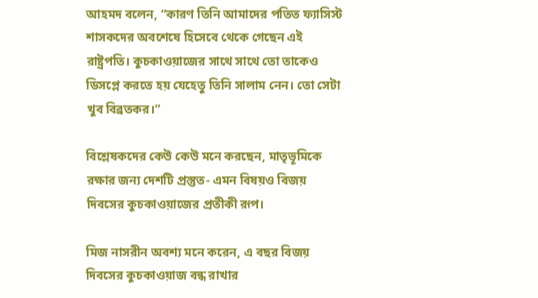আহমদ বলেন, “কারণ তিনি আমাদের পতিত ফ্যাসিস্ট শাসকদের অবশেষে হিসেবে থেকে গেছেন এই রাষ্ট্রপতি। কুচকাওয়াজের সাথে সাথে তো তাকেও ডিসপ্লে করতে হয় যেহেতু তিনি সালাম নেন। তো সেটা খুব বিব্রতকর।”

বিশ্লেষকদের কেউ কেউ মনে করছেন, মাতৃভূমিকে রক্ষার জন্য দেশটি প্রস্তুত- এমন বিষয়ও বিজয় দিবসের কুচকাওয়াজের প্রতীকী রূপ।

মিজ নাসরীন অবশ্য মনে করেন, এ বছর বিজয় দিবসের কুচকাওয়াজ বন্ধ রাখার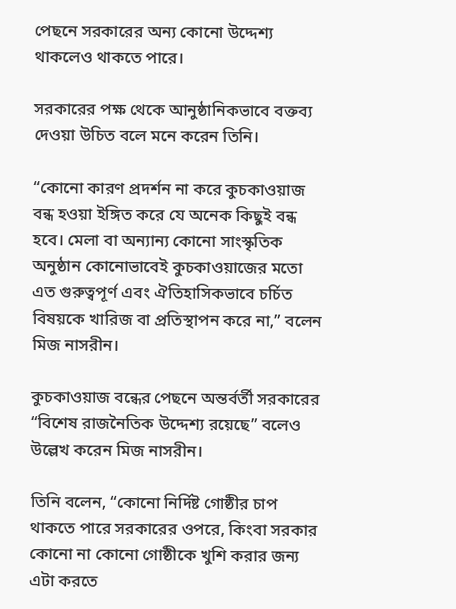পেছনে সরকারের অন্য কোনো উদ্দেশ্য থাকলেও থাকতে পারে।

সরকারের পক্ষ থেকে আনুষ্ঠানিকভাবে বক্তব্য দেওয়া উচিত বলে মনে করেন তিনি।

“কোনো কারণ প্রদর্শন না করে কুচকাওয়াজ বন্ধ হওয়া ইঙ্গিত করে যে অনেক কিছুই বন্ধ হবে। মেলা বা অন্যান্য কোনো সাংস্কৃতিক অনুষ্ঠান কোনোভাবেই কুচকাওয়াজের মতো এত গুরুত্বপূর্ণ এবং ঐতিহাসিকভাবে চর্চিত বিষয়কে খারিজ বা প্রতিস্থাপন করে না,” বলেন মিজ নাসরীন।

কুচকাওয়াজ বন্ধের পেছনে অন্তর্বর্তী সরকারের “বিশেষ রাজনৈতিক উদ্দেশ্য রয়েছে” বলেও উল্লেখ করেন মিজ নাসরীন।

তিনি বলেন, “কোনো নির্দিষ্ট গোষ্ঠীর চাপ থাকতে পারে সরকারের ওপরে, কিংবা সরকার কোনো না কোনো গোষ্ঠীকে খুশি করার জন্য এটা করতে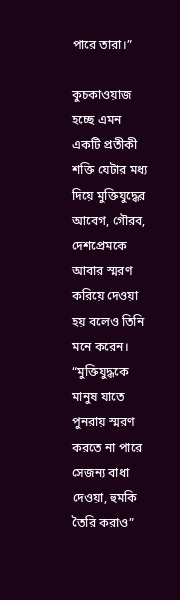পারে তারা।”

কুচকাওয়াজ হচ্ছে এমন একটি প্রতীকী শক্তি যেটার মধ্য দিয়ে মুক্তিযুদ্ধের আবেগ, গৌরব, দেশপ্রেমকে আবার স্মরণ করিয়ে দেওয়া হয় বলেও তিনি মনে করেন। “মুক্তিযুদ্ধকে মানুষ যাতে পুনরায় স্মরণ করতে না পারে সেজন্য বাধা দেওয়া, হুমকি তৈরি করাও”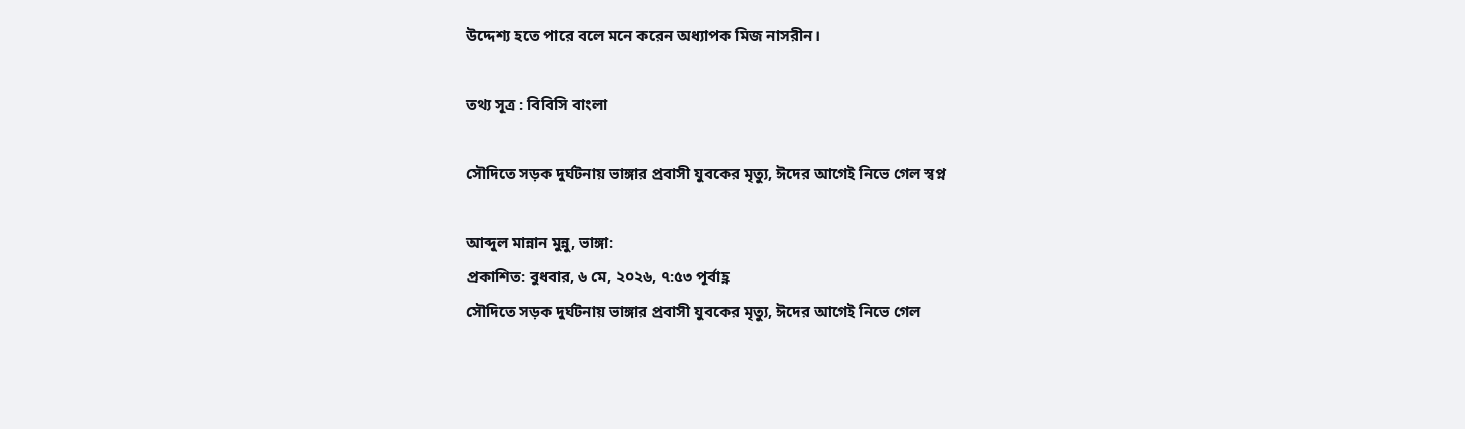উদ্দেশ্য হতে পারে বলে মনে করেন অধ্যাপক মিজ নাসরীন।

তথ্য সূত্র : বিবিসি বাংলা

সৌদিতে সড়ক দুর্ঘটনায় ভাঙ্গার প্রবাসী যুবকের মৃত্যু, ঈদের আগেই নিভে গেল স্বপ্ন

আব্দুল মান্নান মুন্নু, ভাঙ্গা:
প্রকাশিত: বুধবার, ৬ মে, ২০২৬, ৭:৫৩ পূর্বাহ্ণ
সৌদিতে সড়ক দুর্ঘটনায় ভাঙ্গার প্রবাসী যুবকের মৃত্যু, ঈদের আগেই নিভে গেল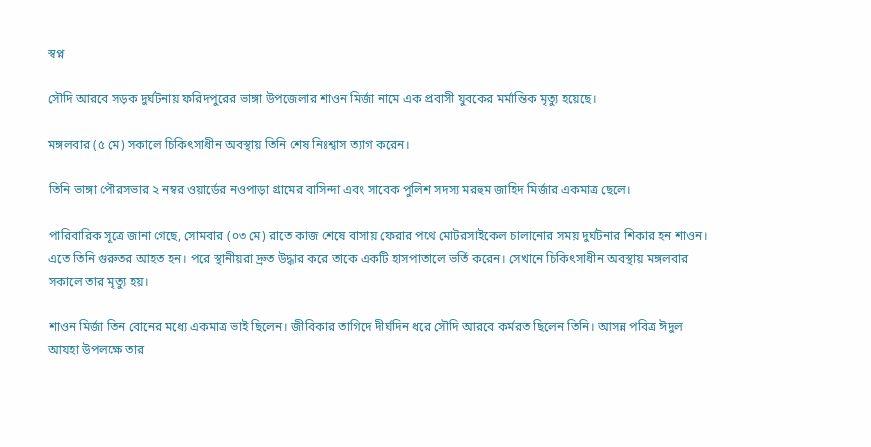স্বপ্ন

সৌদি আরবে সড়ক দুর্ঘটনায় ফরিদপুরের ভাঙ্গা উপজেলার শাওন মির্জা নামে এক প্রবাসী যুবকের মর্মান্তিক মৃত্যু হয়েছে।

মঙ্গলবার (৫ মে) সকালে চিকিৎসাধীন অবস্থায় তিনি শেষ নিঃশ্বাস ত্যাগ করেন।

তিনি ভাঙ্গা পৌরসভার ২ নম্বর ওয়ার্ডের নওপাড়া গ্রামের বাসিন্দা এবং সাবেক পুলিশ সদস্য মরহুম জাহিদ মির্জার একমাত্র ছেলে।

পারিবারিক সূত্রে জানা গেছে, সোমবার (০৩ মে) রাতে কাজ শেষে বাসায় ফেরার পথে মোটরসাইকেল চালানোর সময় দুর্ঘটনার শিকার হন শাওন। এতে তিনি গুরুতর আহত হন। পরে স্থানীয়রা দ্রুত উদ্ধার করে তাকে একটি হাসপাতালে ভর্তি করেন। সেখানে চিকিৎসাধীন অবস্থায় মঙ্গলবার সকালে তার মৃত্যু হয়।

শাওন মির্জা তিন বোনের মধ্যে একমাত্র ভাই ছিলেন। জীবিকার তাগিদে দীর্ঘদিন ধরে সৌদি আরবে কর্মরত ছিলেন তিনি। আসন্ন পবিত্র ঈদুল আযহা উপলক্ষে তার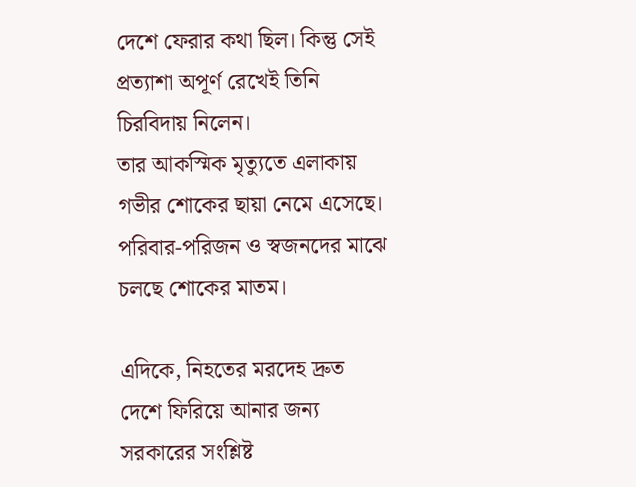দেশে ফেরার কথা ছিল। কিন্তু সেই প্রত্যাশা অপূর্ণ রেখেই তিনি চিরবিদায় নিলেন।
তার আকস্মিক মৃত্যুতে এলাকায় গভীর শোকের ছায়া নেমে এসেছে। পরিবার-পরিজন ও স্বজনদের মাঝে চলছে শোকের মাতম।

এদিকে, নিহতের মরদেহ দ্রুত দেশে ফিরিয়ে আনার জন্য সরকারের সংশ্লিষ্ট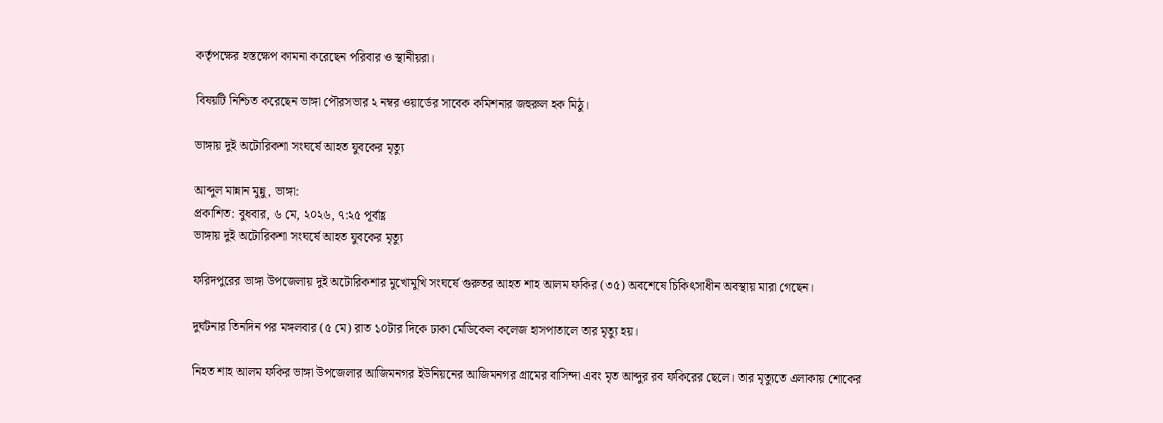কর্তৃপক্ষের হস্তক্ষেপ কামনা করেছেন পরিবার ও স্থানীয়রা।

বিষয়টি নিশ্চিত করেছেন ভাঙ্গা পৌরসভার ২ নম্বর ওয়ার্ডের সাবেক কমিশনার জহুরুল হক মিঠু।

ভাঙ্গায় দুই অটোরিকশা সংঘর্ষে আহত যুবকের মৃত্যু

আব্দুল মান্নান মুন্নু, ভাঙ্গা:
প্রকাশিত: বুধবার, ৬ মে, ২০২৬, ৭:২৫ পূর্বাহ্ণ
ভাঙ্গায় দুই অটোরিকশা সংঘর্ষে আহত যুবকের মৃত্যু

ফরিদপুরের ভাঙ্গা উপজেলায় দুই অটোরিকশার মুখোমুখি সংঘর্ষে গুরুতর আহত শাহ আলম ফকির (৩৫) অবশেষে চিকিৎসাধীন অবস্থায় মারা গেছেন।

দুর্ঘটনার তিনদিন পর মঙ্গলবার (৫ মে) রাত ১০টার দিকে ঢাকা মেডিকেল কলেজ হাসপাতালে তার মৃত্যু হয়।

নিহত শাহ আলম ফকির ভাঙ্গা উপজেলার আজিমনগর ইউনিয়নের আজিমনগর গ্রামের বাসিন্দা এবং মৃত আব্দুর রব ফকিরের ছেলে। তার মৃত্যুতে এলাকায় শোকের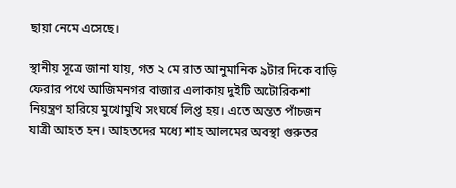ছায়া নেমে এসেছে।

স্থানীয় সূত্রে জানা যায়, গত ২ মে রাত আনুমানিক ৯টার দিকে বাড়ি ফেরার পথে আজিমনগর বাজার এলাকায় দুইটি অটোরিকশা নিয়ন্ত্রণ হারিয়ে মুখোমুখি সংঘর্ষে লিপ্ত হয়। এতে অন্তত পাঁচজন যাত্রী আহত হন। আহতদের মধ্যে শাহ আলমের অবস্থা গুরুতর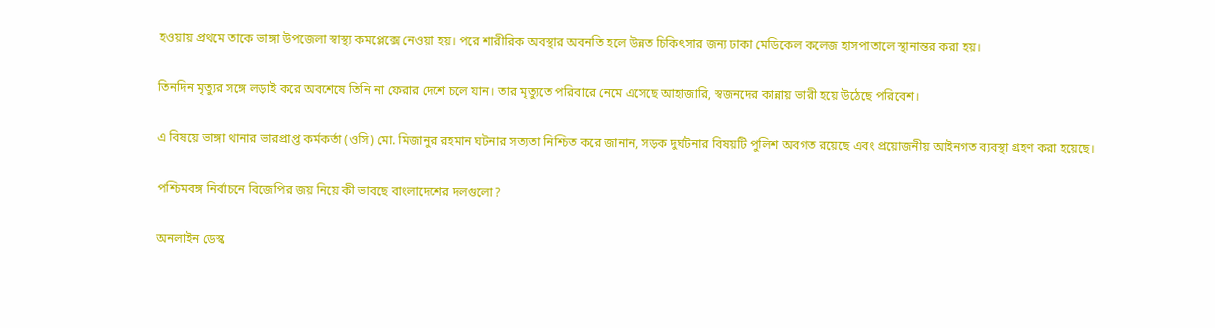হওয়ায় প্রথমে তাকে ভাঙ্গা উপজেলা স্বাস্থ্য কমপ্লেক্সে নেওয়া হয়। পরে শারীরিক অবস্থার অবনতি হলে উন্নত চিকিৎসার জন্য ঢাকা মেডিকেল কলেজ হাসপাতালে স্থানান্তর করা হয়।

তিনদিন মৃত্যুর সঙ্গে লড়াই করে অবশেষে তিনি না ফেরার দেশে চলে যান। তার মৃত্যুতে পরিবারে নেমে এসেছে আহাজারি, স্বজনদের কান্নায় ভারী হয়ে উঠেছে পরিবেশ।

এ বিষয়ে ভাঙ্গা থানার ভারপ্রাপ্ত কর্মকর্তা (ওসি) মো. মিজানুর রহমান ঘটনার সত্যতা নিশ্চিত করে জানান, সড়ক দুর্ঘটনার বিষয়টি পুলিশ অবগত রয়েছে এবং প্রয়োজনীয় আইনগত ব্যবস্থা গ্রহণ করা হয়েছে।

পশ্চিমবঙ্গ নির্বাচনে বিজেপির জয় নিয়ে কী ভাবছে বাংলাদেশের দলগুলো?

অনলাইন ডেস্ক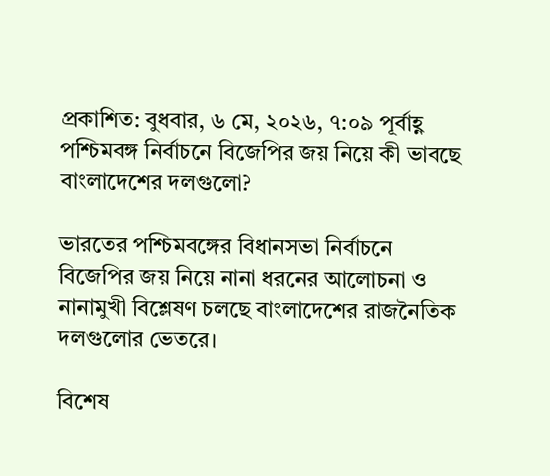প্রকাশিত: বুধবার, ৬ মে, ২০২৬, ৭:০৯ পূর্বাহ্ণ
পশ্চিমবঙ্গ নির্বাচনে বিজেপির জয় নিয়ে কী ভাবছে বাংলাদেশের দলগুলো?

ভারতের পশ্চিমবঙ্গের বিধানসভা নির্বাচনে বিজেপির জয় নিয়ে নানা ধরনের আলোচনা ও নানামুখী বিশ্লেষণ চলছে বাংলাদেশের রাজনৈতিক দলগুলোর ভেতরে।

বিশেষ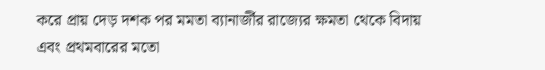করে প্রায় দেড় দশক পর মমতা ব্যানার্জীর রাজ্যের ক্ষমতা থেকে বিদায় এবং প্রথমবারের মতো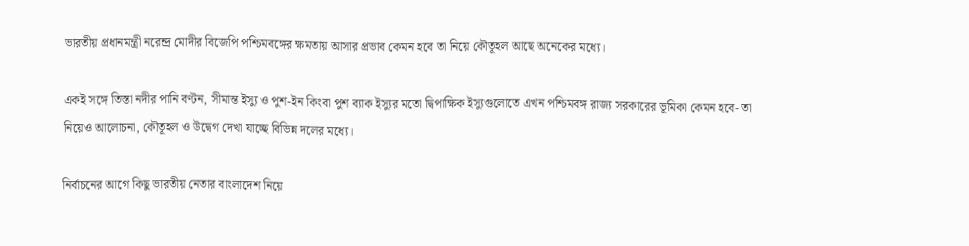ভারতীয় প্রধানমন্ত্রী নরেন্দ্র মোদীর বিজেপি পশ্চিমবঙ্গের ক্ষমতায় আসার প্রভাব কেমন হবে তা নিয়ে কৌতূহল আছে অনেকের মধ্যে।

একই সঙ্গে তিস্তা নদীর পানি বণ্টন, সীমান্ত ইস্যু ও পুশ-ইন কিংবা পুশ ব্যাক ইস্যুর মতো দ্বিপাক্ষিক ইস্যুগুলোতে এখন পশ্চিমবঙ্গ রাজ্য সরকারের ভূমিকা কেমন হবে- তা নিয়েও আলোচনা, কৌতূহল ও উদ্বেগ দেখা যাচ্ছে বিভিন্ন দলের মধ্যে।

নির্বাচনের আগে কিছু ভারতীয় নেতার বাংলাদেশ নিয়ে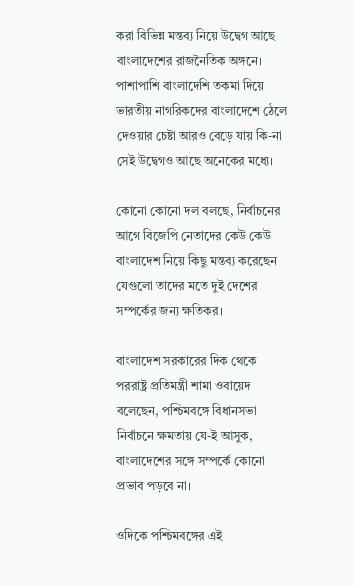করা বিভিন্ন মন্তব্য নিয়ে উদ্বেগ আছে বাংলাদেশের রাজনৈতিক অঙ্গনে। পাশাপাশি বাংলাদেশি তকমা দিয়ে ভারতীয় নাগরিকদের বাংলাদেশে ঠেলে দেওয়ার চেষ্টা আরও বেড়ে যায় কি-না সেই উদ্বেগও আছে অনেকের মধ্যে।

কোনো কোনো দল বলছে, নির্বাচনের আগে বিজেপি নেতাদের কেউ কেউ বাংলাদেশ নিয়ে কিছু মন্তব্য করেছেন যেগুলো তাদের মতে দুই দেশের সম্পর্কের জন্য ক্ষতিকর।

বাংলাদেশ সরকারের দিক থেকে পররাষ্ট্র প্রতিমন্ত্রী শামা ওবায়েদ বলেছেন, পশ্চিমবঙ্গে বিধানসভা নির্বাচনে ক্ষমতায় যে-ই আসুক, বাংলাদেশের সঙ্গে সম্পর্কে কোনো প্রভাব পড়বে না।

ওদিকে পশ্চিমবঙ্গের এই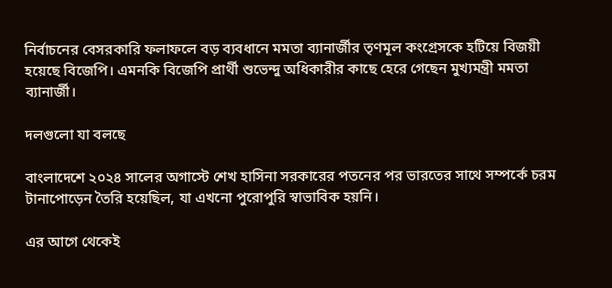নির্বাচনের বেসরকারি ফলাফলে বড় ব্যবধানে মমতা ব্যানার্জীর তৃণমূল কংগ্রেসকে হটিয়ে বিজয়ী হয়েছে বিজেপি। এমনকি বিজেপি প্রার্থী শুভেন্দু অধিকারীর কাছে হেরে গেছেন মুখ্যমন্ত্রী মমতা ব্যানার্জী।

দলগুলো যা বলছে

বাংলাদেশে ২০২৪ সালের অগাস্টে শেখ হাসিনা সরকারের পতনের পর ভারতের সাথে সম্পর্কে চরম টানাপোড়েন তৈরি হয়েছিল, যা এখনো পুরোপুরি স্বাভাবিক হয়নি।

এর আগে থেকেই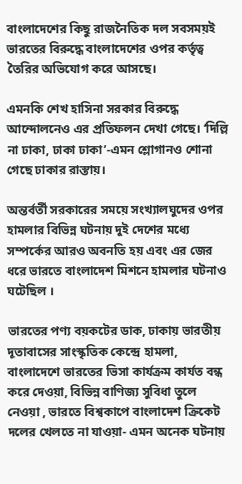বাংলাদেশের কিছু রাজনৈতিক দল সবসময়ই ভারতের বিরুদ্ধে বাংলাদেশের ওপর কর্তৃত্ব তৈরির অভিযোগ করে আসছে।

এমনকি শেখ হাসিনা সরকার বিরুদ্ধে আন্দোলনেও এর প্রতিফলন দেখা গেছে। ‘দিল্লি না ঢাকা, ঢাকা ঢাকা’-এমন শ্লোগানও শোনা গেছে ঢাকার রাস্তায়।

অন্তর্বর্তী সরকারের সময়ে সংখ্যালঘুদের ওপর হামলার বিভিন্ন ঘটনায় দুই দেশের মধ্যে সম্পর্কের আরও অবনতি হয় এবং এর জের ধরে ভারতে বাংলাদেশ মিশনে হামলার ঘটনাও ঘটেছিল ।

ভারতের পণ্য বয়কটের ডাক, ঢাকায় ভারতীয় দূতাবাসের সাংস্কৃতিক কেন্দ্রে হামলা, বাংলাদেশে ভারতের ভিসা কার্যক্রম কার্যত বন্ধ করে দেওয়া, বিভিন্ন বাণিজ্য সুবিধা তুলে নেওয়া , ভারতে বিশ্বকাপে বাংলাদেশ ক্রিকেট দলের খেলতে না যাওয়া- এমন অনেক ঘটনায়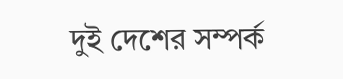দুই দেশের সম্পর্ক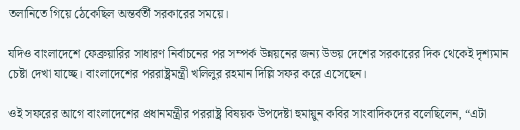তলানিতে গিয়ে ঠেকেছিল অন্তর্বর্তী সরকারের সময়ে।

যদিও বাংলাদেশে ফেব্রুয়ারির সাধারণ নির্বাচনের পর সম্পর্ক উন্নয়নের জন্য উভয় দেশের সরকারের দিক থেকেই দৃশ্যমান চেষ্টা দেখা যাচ্ছে। বাংলাদেশের পররাষ্ট্রমন্ত্রী খলিলুর রহমান দিল্লি সফর করে এসেছেন।

ওই সফরের আগে বাংলাদেশের প্রধানমন্ত্রীর পররাষ্ট্র বিষয়ক উপদেষ্টা হুমায়ুন কবির সাংবাদিকদের বলেছিলেন, “এটা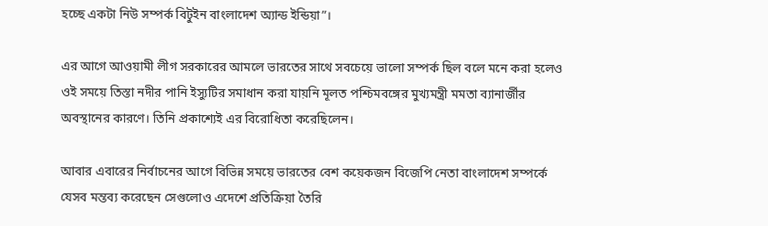হচ্ছে একটা নিউ সম্পর্ক বিটুইন বাংলাদেশ অ্যান্ড ইন্ডিয়া”।

এর আগে আওয়ামী লীগ সরকারের আমলে ভারতের সাথে সবচেয়ে ভালো সম্পর্ক ছিল বলে মনে করা হলেও ওই সময়ে তিস্তা নদীর পানি ইস্যুটির সমাধান করা যায়নি মূলত পশ্চিমবঙ্গের মুখ্যমন্ত্রী মমতা ব্যানার্জীর অবস্থানের কারণে। তিনি প্রকাশ্যেই এর বিরোধিতা করেছিলেন।

আবার এবারের নির্বাচনের আগে বিভিন্ন সময়ে ভারতের বেশ কয়েকজন বিজেপি নেতা বাংলাদেশ সম্পর্কে যেসব মন্তব্য করেছেন সেগুলোও এদেশে প্রতিক্রিয়া তৈরি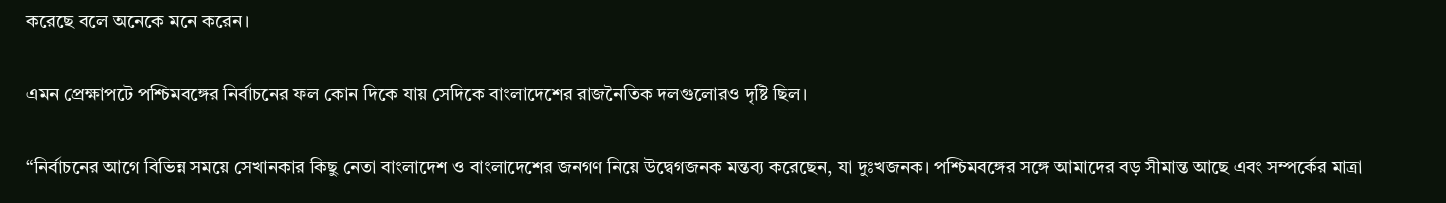করেছে বলে অনেকে মনে করেন।

এমন প্রেক্ষাপটে পশ্চিমবঙ্গের নির্বাচনের ফল কোন দিকে যায় সেদিকে বাংলাদেশের রাজনৈতিক দলগুলোরও দৃষ্টি ছিল।

“নির্বাচনের আগে বিভিন্ন সময়ে সেখানকার কিছু নেতা বাংলাদেশ ও বাংলাদেশের জনগণ নিয়ে উদ্বেগজনক মন্তব্য করেছেন, যা দুঃখজনক। পশ্চিমবঙ্গের সঙ্গে আমাদের বড় সীমান্ত আছে এবং সম্পর্কের মাত্রা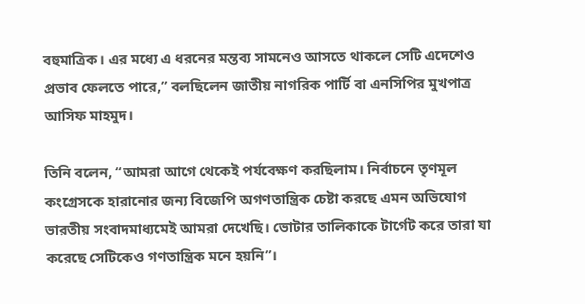বহুমাত্রিক। এর মধ্যে এ ধরনের মন্তব্য সামনেও আসতে থাকলে সেটি এদেশেও প্রভাব ফেলতে পারে,” বলছিলেন জাতীয় নাগরিক পার্টি বা এনসিপির মুখপাত্র আসিফ মাহমুদ।

তিনি বলেন, “আমরা আগে থেকেই পর্যবেক্ষণ করছিলাম। নির্বাচনে তৃণমূল কংগ্রেসকে হারানোর জন্য বিজেপি অগণতান্ত্রিক চেষ্টা করছে এমন অভিযোগ ভারতীয় সংবাদমাধ্যমেই আমরা দেখেছি। ভোটার তালিকাকে টার্গেট করে তারা যা করেছে সেটিকেও গণতান্ত্রিক মনে হয়নি”।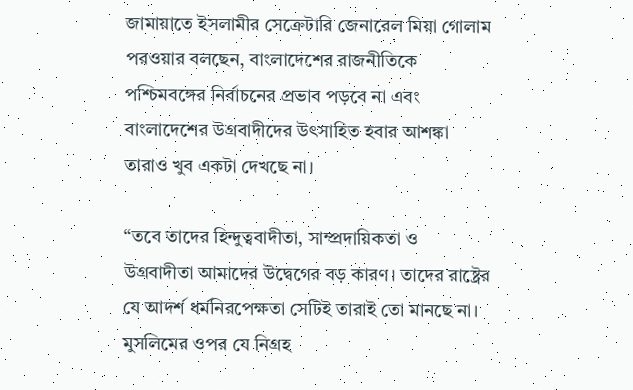জামায়াতে ইসলামীর সেক্রেটারি জেনারেল মিয়া গোলাম পরওয়ার বলছেন, বাংলাদেশের রাজনীতিকে পশ্চিমবঙ্গের নির্বাচনের প্রভাব পড়বে না এবং বাংলাদেশের উগ্রবাদীদের উৎসাহিত হবার আশঙ্কা তারাও খুব একটা দেখছে না।

“তবে তাদের হিন্দুত্ববাদীতা, সাম্প্রদায়িকতা ও উগ্রবাদীতা আমাদের উদ্বেগের বড় কারণ। তাদের রাষ্ট্রের যে আদর্শ ধর্মনিরপেক্ষতা সেটিই তারাই তো মানছে না। মুসলিমের ওপর যে নিগ্রহ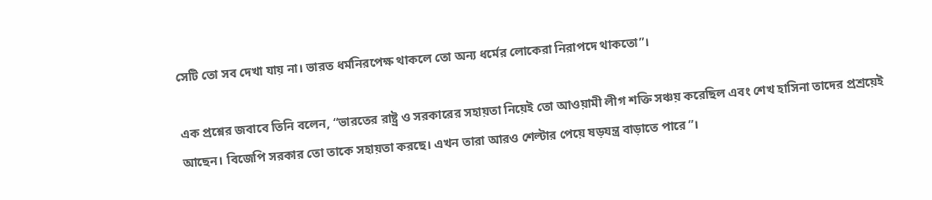সেটি তো সব দেখা যায় না। ভারত ধর্মনিরপেক্ষ থাকলে তো অন্য ধর্মের লোকেরা নিরাপদে থাকতো”।

এক প্রশ্নের জবাবে তিনি বলেন, “ভারতের রাষ্ট্র ও সরকারের সহায়তা নিয়েই তো আওয়ামী লীগ শক্তি সঞ্চয় করেছিল এবং শেখ হাসিনা তাদের প্রশ্রয়েই আছেন। বিজেপি সরকার তো তাকে সহায়তা করছে। এখন তারা আরও শেল্টার পেয়ে ষড়যন্ত্র বাড়াতে পারে”।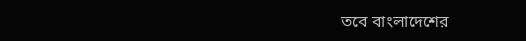তবে বাংলাদেশের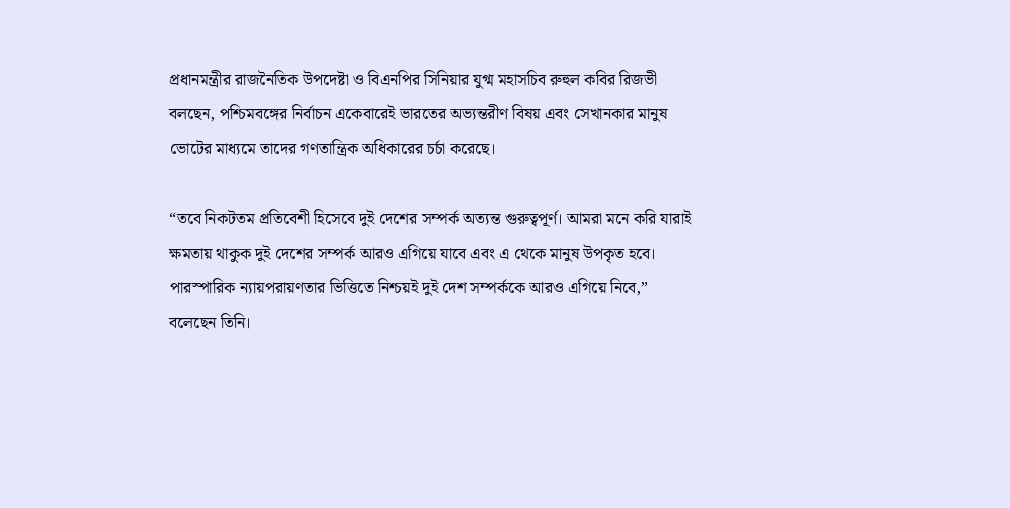প্রধানমন্ত্রীর রাজনৈতিক উপদেষ্টা ও বিএনপির সিনিয়ার যুগ্ম মহাসচিব রুহুল কবির রিজভী বলছেন, পশ্চিমবঙ্গের নির্বাচন একেবারেই ভারতের অভ্যন্তরীণ বিষয় এবং সেখানকার মানুষ ভোটের মাধ্যমে তাদের গণতান্ত্রিক অধিকারের চর্চা করেছে।

“তবে নিকটতম প্রতিবেশী হিসেবে দুই দেশের সম্পর্ক অত্যন্ত গুরুত্বপূর্ণ। আমরা মনে করি যারাই ক্ষমতায় থাকুক দুই দেশের সম্পর্ক আরও এগিয়ে যাবে এবং এ থেকে মানুষ উপকৃত হবে। পারস্পারিক ন্যায়পরায়ণতার ভিত্তিতে নিশ্চয়ই দুই দেশ সম্পর্ককে আরও এগিয়ে নিবে,” বলেছেন তিনি।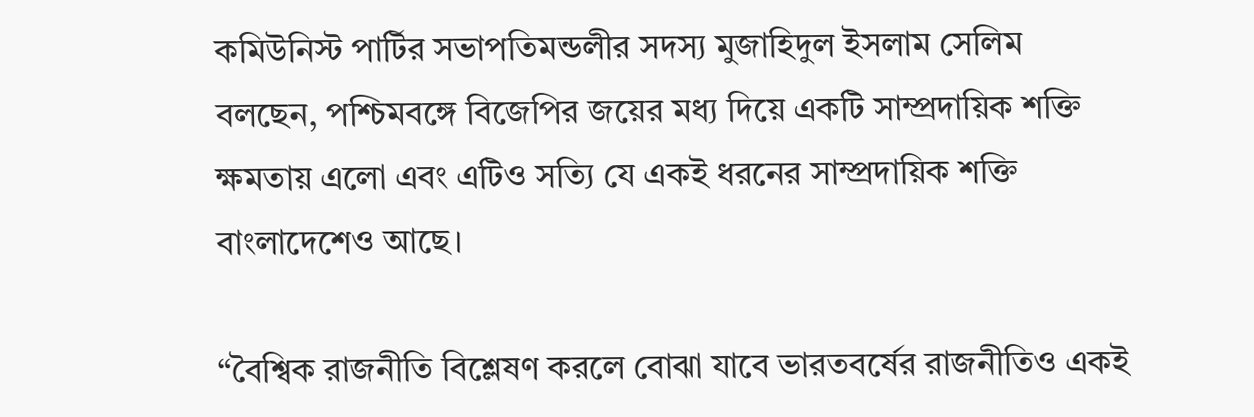কমিউনিস্ট পার্টির সভাপতিমন্ডলীর সদস্য মুজাহিদুল ইসলাম সেলিম বলছেন, পশ্চিমবঙ্গে বিজেপির জয়ের মধ্য দিয়ে একটি সাম্প্রদায়িক শক্তি ক্ষমতায় এলো এবং এটিও সত্যি যে একই ধরনের সাম্প্রদায়িক শক্তি বাংলাদেশেও আছে।

“বৈশ্বিক রাজনীতি বিশ্লেষণ করলে বোঝা যাবে ভারতবর্ষের রাজনীতিও একই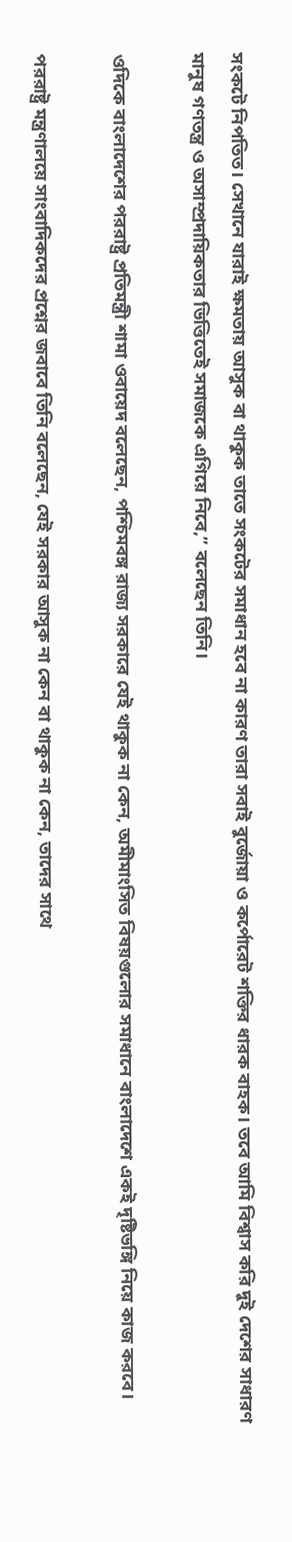সংকটে নিপতিত। সেখানে যারাই ক্ষমতায় আসুক বা থাকুক তাতে সংকটের সমাধান হবে না কারণ তারা সবাই বুর্জোয়া ও কর্পোরেট শক্তির ধারক বাহক। তবে আমি বিশ্বাস করি দুই দেশের সাধারণ মানুষ গণতন্ত্র ও অসাম্প্রদায়িকতার ভিত্তিতেই সমাজকে এগিয়ে নিবে,” বলেছেন তিনি।

ওদিকে বাংলাদেশের পররাষ্ট্র প্রতিমন্ত্রী শামা ওবায়েদ বলেছেন, পশ্চিমবঙ্গ রাজ্য সরকারে যেই থাকুক না কেন, অমীমাংসিত বিষয়গুলোর সমাধানে বাংলাদেশে একই দৃষ্টিভঙ্গি নিয়ে কাজ করবে।

পররাষ্ট্র মন্ত্রণালয়ে সাংবাদিকদের প্রশ্নের জবাবে তিনি বলেছেন, যেই সরকার আসুক না কেন বা থাকুক না কেন, তাদের সাথে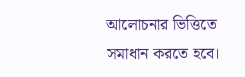আলোচনার ভিত্তিতে সমাধান করতে হবে।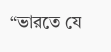“ভারতে যে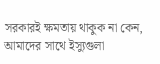সরকারই ক্ষমতায় থাকুক না কেন, আমাদের সাথে ইস্যুগুলা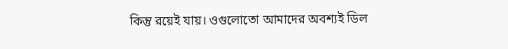কিন্তু রয়েই যায়। ওগুলোতো আমাদের অবশ্যই ডিল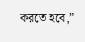করতে হবে,”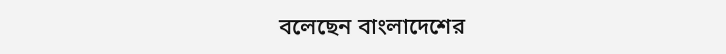বলেছেন বাংলাদেশের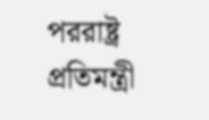পররাষ্ট্র প্রতিমন্ত্রী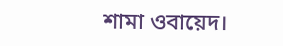শামা ওবায়েদ।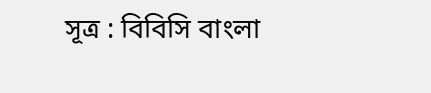সূত্র : বিবিসি বাংলা